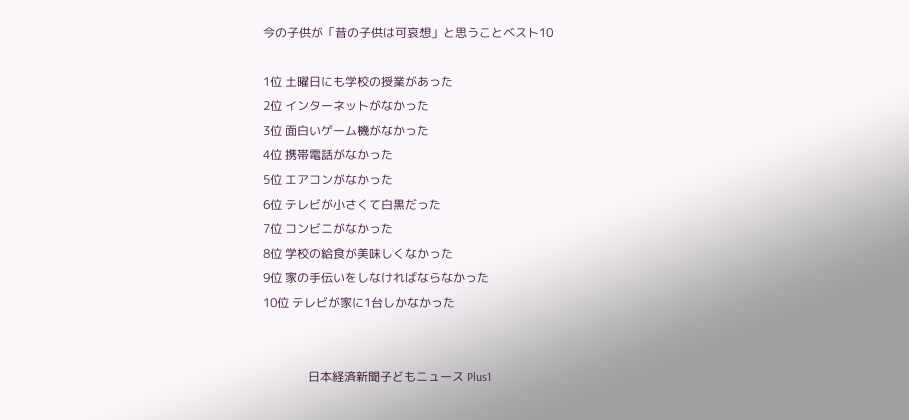今の子供が「昔の子供は可哀想」と思うことベスト10

1位 土曜日にも学校の授業があった
2位 インターネットがなかった
3位 面白いゲーム機がなかった
4位 携帯電話がなかった
5位 エアコンがなかった
6位 テレビが小さくて白黒だった
7位 コンビニがなかった
8位 学校の給食が美味しくなかった
9位 家の手伝いをしなければならなかった
10位 テレビが家に1台しかなかった


               日本経済新聞子どもニュース Plus1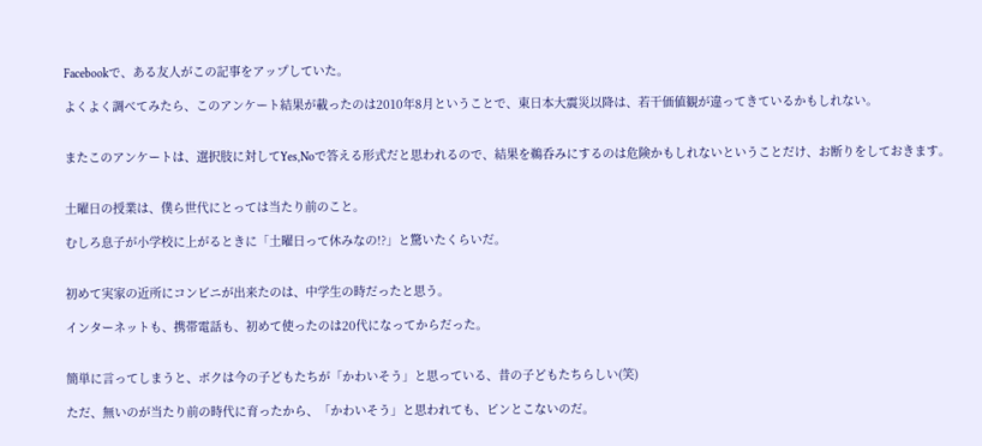Facebookで、ある友人がこの記事をアップしていた。

よくよく調べてみたら、このアンケート結果が載ったのは2010年8月ということで、東日本大震災以降は、若干価値観が違ってきているかもしれない。


またこのアンケートは、選択肢に対してYes,Noで答える形式だと思われるので、結果を鵜呑みにするのは危険かもしれないということだけ、お断りをしておきます。


土曜日の授業は、僕ら世代にとっては当たり前のこと。

むしろ息子が小学校に上がるときに「土曜日って休みなの!?」と驚いたくらいだ。


初めて実家の近所にコンビニが出来たのは、中学生の時だったと思う。

インターネットも、携帯電話も、初めて使ったのは20代になってからだった。


簡単に言ってしまうと、ボクは今の子どもたちが「かわいそう」と思っている、昔の子どもたちらしい(笑)

ただ、無いのが当たり前の時代に育ったから、「かわいそう」と思われても、ピンとこないのだ。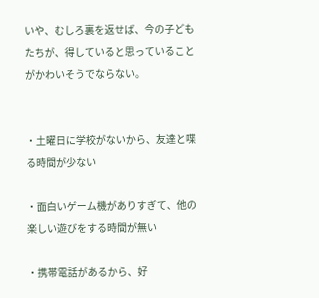いや、むしろ裏を返せば、今の子どもたちが、得していると思っていることがかわいそうでならない。


・土曜日に学校がないから、友達と喋る時間が少ない

・面白いゲーム機がありすぎて、他の楽しい遊びをする時間が無い

・携帯電話があるから、好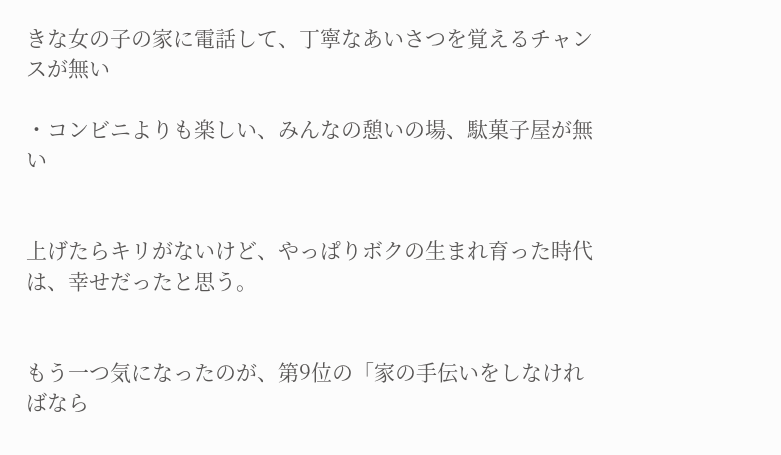きな女の子の家に電話して、丁寧なあいさつを覚えるチャンスが無い

・コンビニよりも楽しい、みんなの憩いの場、駄菓子屋が無い


上げたらキリがないけど、やっぱりボクの生まれ育った時代は、幸せだったと思う。


もう一つ気になったのが、第9位の「家の手伝いをしなければなら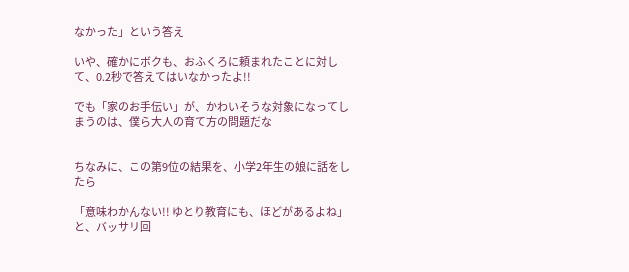なかった」という答え

いや、確かにボクも、おふくろに頼まれたことに対して、0.2秒で答えてはいなかったよ!!

でも「家のお手伝い」が、かわいそうな対象になってしまうのは、僕ら大人の育て方の問題だな


ちなみに、この第9位の結果を、小学2年生の娘に話をしたら

「意味わかんない!! ゆとり教育にも、ほどがあるよね」と、バッサリ回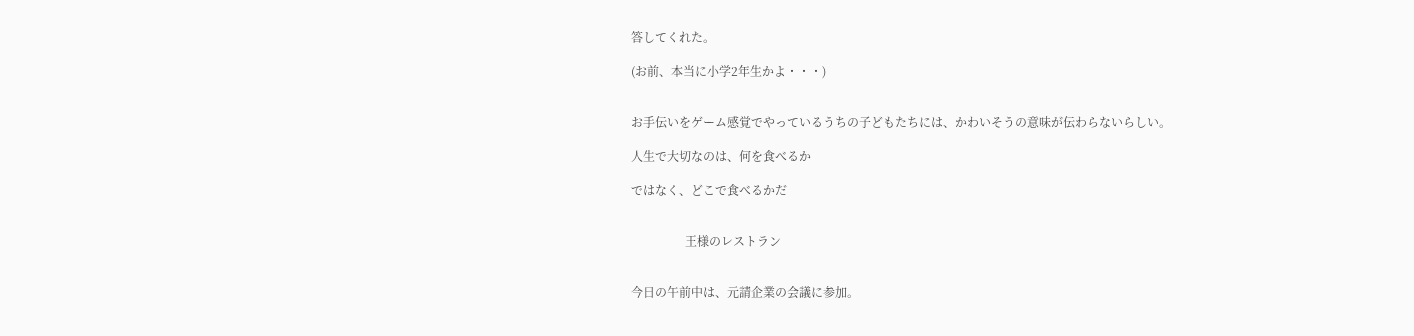答してくれた。

(お前、本当に小学2年生かよ・・・)


お手伝いをゲーム感覚でやっているうちの子どもたちには、かわいそうの意味が伝わらないらしい。

人生で大切なのは、何を食べるか

ではなく、どこで食べるかだ


                  王様のレストラン


今日の午前中は、元請企業の会議に参加。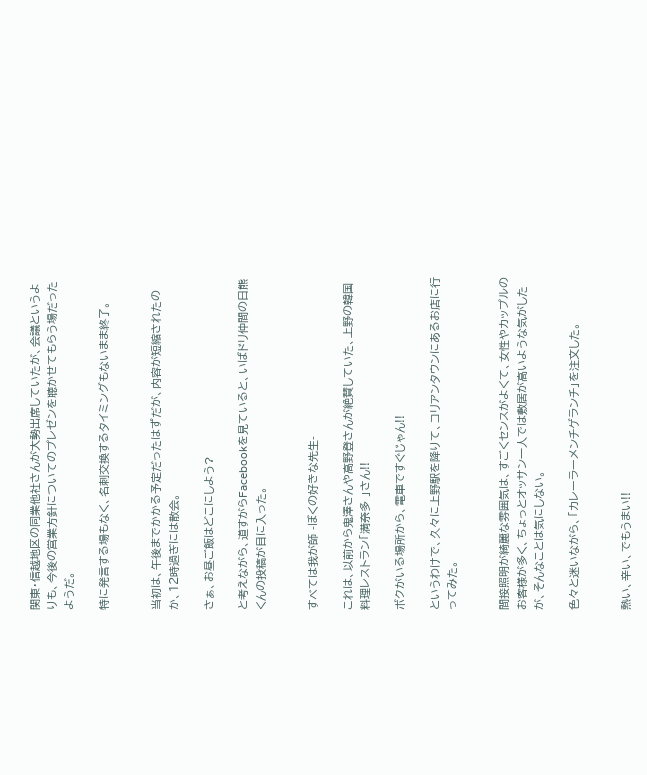関東・信越地区の同業他社さんが大勢出席していたが、会議というよりも、今後の営業方針についてのプレゼンを聴かせてもらう場だったようだ。

特に発言する場もなく、名刺交換するタイミングもないまま終了。


当初は、午後までかかる予定だったはずだが、内容が短縮されたのか、12時過ぎには散会。

さぁ、お昼ご飯はどこにしよう?

と考えながら、道すがらFacebookを見ていると、いばドリ仲間の日熊くんの投稿が目に入った。


すべては我が師 -ぼくの好きな先生-

これは、以前から鬼澤さんや高野登さんが絶賛していた、上野の韓国料理レストラン「満奈多 」さん!!

ボクがいる場所から、電車ですぐじゃん!!

というわけで、久々に上野駅を降りて、コリアンタウンにあるお店に行ってみた。


間接照明が綺麗な雰囲気は、すごくセンスがよくて、女性やカップルのお客様が多く、ちょっとオッサン一人では敷居が高いような気がしたが、そんなことは気にしない。

色々と迷いながら、「カレーラーメンチゲランチ」を注文した。


熱い、辛い、でもうまい!!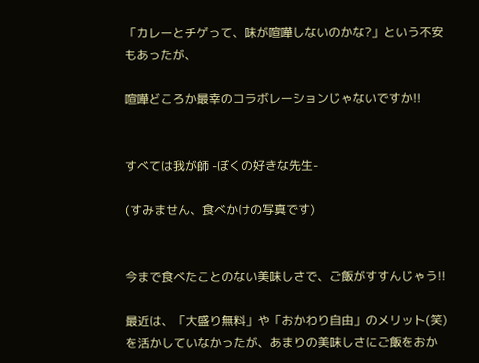「カレーとチゲって、味が喧嘩しないのかな?」という不安もあったが、

喧嘩どころか最幸のコラボレーションじゃないですか!!


すべては我が師 -ぼくの好きな先生-

(すみません、食べかけの写真です)


今まで食べたことのない美味しさで、ご飯がすすんじゃう!!

最近は、「大盛り無料」や「おかわり自由」のメリット(笑)を活かしていなかったが、あまりの美味しさにご飯をおか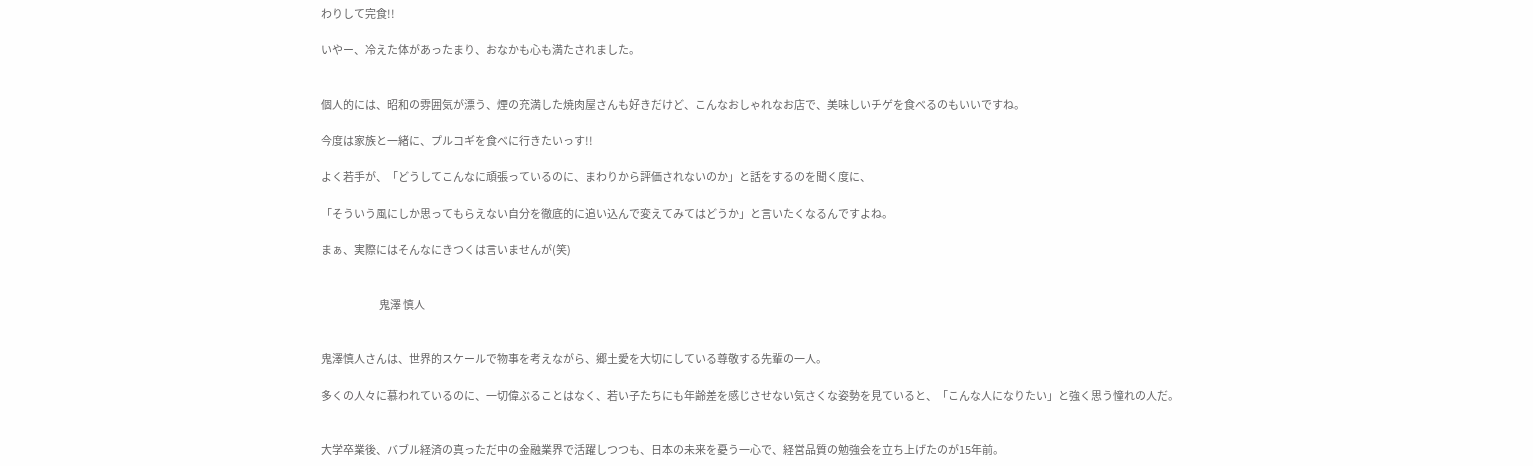わりして完食!!

いやー、冷えた体があったまり、おなかも心も満たされました。


個人的には、昭和の雰囲気が漂う、煙の充満した焼肉屋さんも好きだけど、こんなおしゃれなお店で、美味しいチゲを食べるのもいいですね。

今度は家族と一緒に、プルコギを食べに行きたいっす!!

よく若手が、「どうしてこんなに頑張っているのに、まわりから評価されないのか」と話をするのを聞く度に、

「そういう風にしか思ってもらえない自分を徹底的に追い込んで変えてみてはどうか」と言いたくなるんですよね。

まぁ、実際にはそんなにきつくは言いませんが(笑)


                             鬼澤 慎人


鬼澤慎人さんは、世界的スケールで物事を考えながら、郷土愛を大切にしている尊敬する先輩の一人。

多くの人々に慕われているのに、一切偉ぶることはなく、若い子たちにも年齢差を感じさせない気さくな姿勢を見ていると、「こんな人になりたい」と強く思う憧れの人だ。


大学卒業後、バブル経済の真っただ中の金融業界で活躍しつつも、日本の未来を憂う一心で、経営品質の勉強会を立ち上げたのが15年前。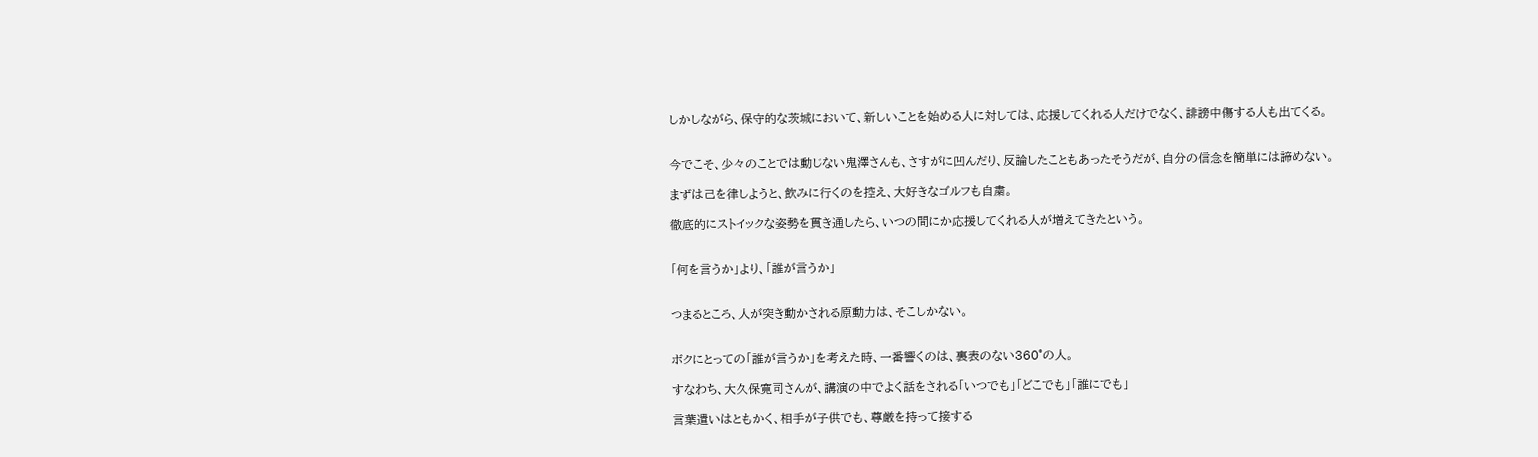しかしながら、保守的な茨城において、新しいことを始める人に対しては、応援してくれる人だけでなく、誹謗中傷する人も出てくる。


今でこそ、少々のことでは動じない鬼澤さんも、さすがに凹んだり、反論したこともあったそうだが、自分の信念を簡単には諦めない。

まずは己を律しようと、飲みに行くのを控え、大好きなゴルフも自粛。

徹底的にストイックな姿勢を貫き通したら、いつの間にか応援してくれる人が増えてきたという。


「何を言うか」より、「誰が言うか」


つまるところ、人が突き動かされる原動力は、そこしかない。


ボクにとっての「誰が言うか」を考えた時、一番響くのは、裏表のない360°の人。

すなわち、大久保寛司さんが、講演の中でよく話をされる「いつでも」「どこでも」「誰にでも」

言葉遣いはともかく、相手が子供でも、尊厳を持って接する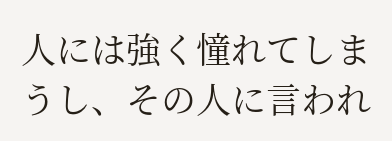人には強く憧れてしまうし、その人に言われ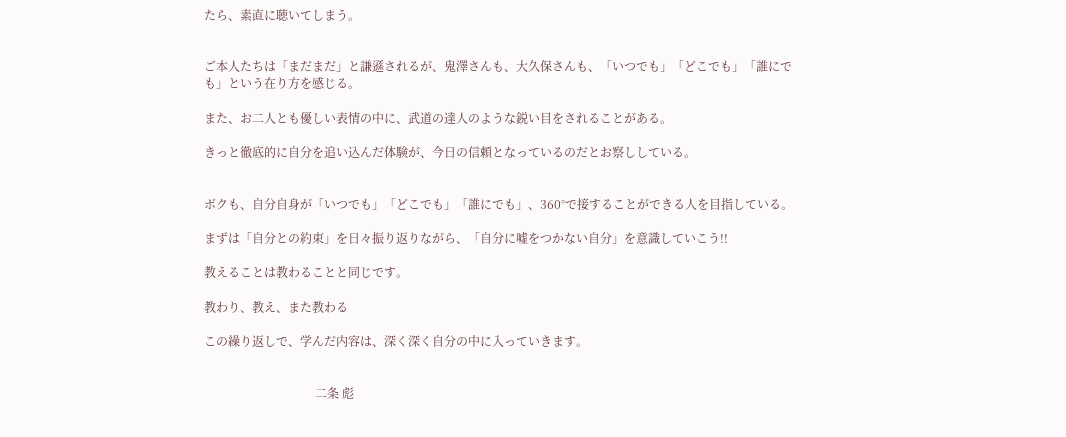たら、素直に聴いてしまう。


ご本人たちは「まだまだ」と謙遜されるが、鬼澤さんも、大久保さんも、「いつでも」「どこでも」「誰にでも」という在り方を感じる。

また、お二人とも優しい表情の中に、武道の達人のような鋭い目をされることがある。

きっと徹底的に自分を追い込んだ体験が、今日の信頼となっているのだとお察ししている。


ボクも、自分自身が「いつでも」「どこでも」「誰にでも」、360°で接することができる人を目指している。

まずは「自分との約束」を日々振り返りながら、「自分に嘘をつかない自分」を意識していこう!!

教えることは教わることと同じです。

教わり、教え、また教わる

この繰り返しで、学んだ内容は、深く深く自分の中に入っていきます。


                                     二条 彪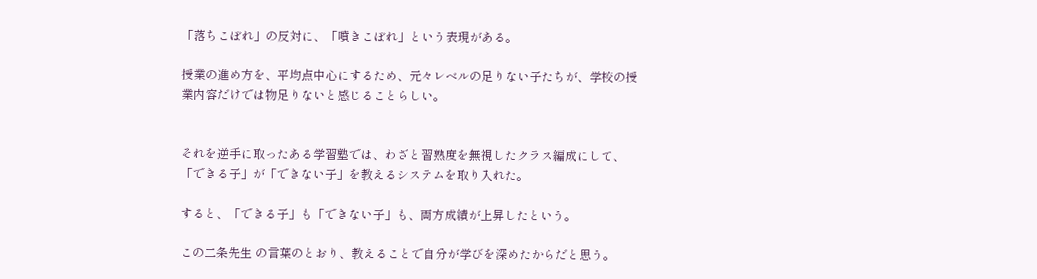「落ちこぼれ」の反対に、「噴きこぼれ」という表現がある。

授業の進め方を、平均点中心にするため、元々レベルの足りない子たちが、学校の授業内容だけでは物足りないと感じることらしい。


それを逆手に取ったある学習塾では、わざと習熟度を無視したクラス編成にして、「できる子」が「できない子」を教えるシステムを取り入れた。

すると、「できる子」も「できない子」も、両方成績が上昇したという。

この二条先生 の言葉のとおり、教えることで自分が学びを深めたからだと思う。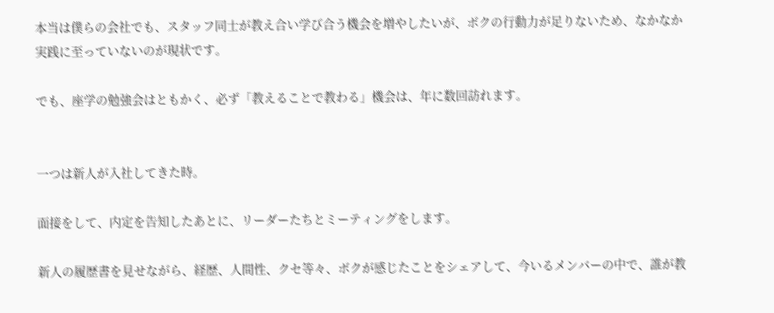本当は僕らの会社でも、スタッフ同士が教え合い学び合う機会を増やしたいが、ボクの行動力が足りないため、なかなか実践に至っていないのが現状です。

でも、座学の勉強会はともかく、必ず「教えることで教わる」機会は、年に数回訪れます。


一つは新人が入社してきた時。

面接をして、内定を告知したあとに、リーダーたちとミーティングをします。

新人の履歴書を見せながら、経歴、人間性、クセ等々、ボクが感じたことをシェアして、今いるメンバーの中で、誰が教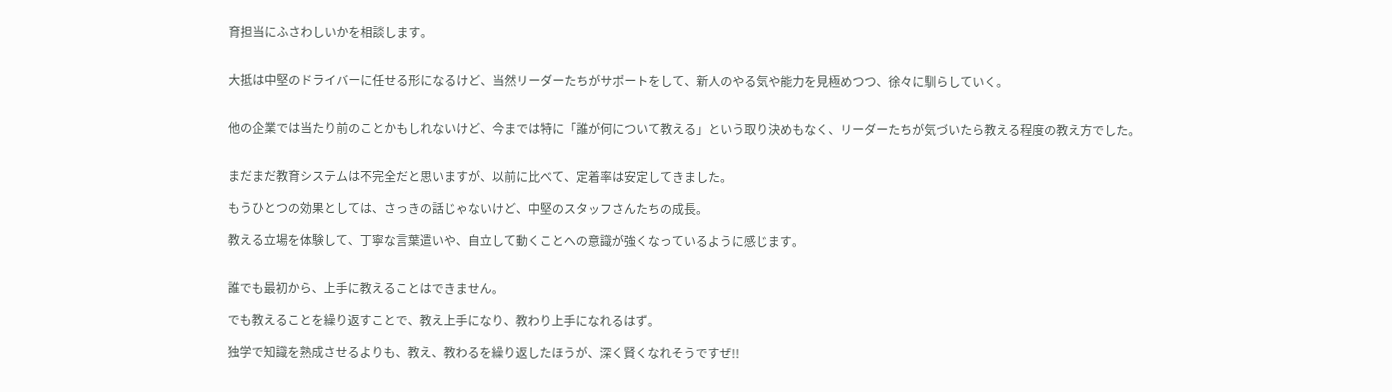育担当にふさわしいかを相談します。


大抵は中堅のドライバーに任せる形になるけど、当然リーダーたちがサポートをして、新人のやる気や能力を見極めつつ、徐々に馴らしていく。


他の企業では当たり前のことかもしれないけど、今までは特に「誰が何について教える」という取り決めもなく、リーダーたちが気づいたら教える程度の教え方でした。


まだまだ教育システムは不完全だと思いますが、以前に比べて、定着率は安定してきました。

もうひとつの効果としては、さっきの話じゃないけど、中堅のスタッフさんたちの成長。

教える立場を体験して、丁寧な言葉遣いや、自立して動くことへの意識が強くなっているように感じます。


誰でも最初から、上手に教えることはできません。

でも教えることを繰り返すことで、教え上手になり、教わり上手になれるはず。

独学で知識を熟成させるよりも、教え、教わるを繰り返したほうが、深く賢くなれそうですぜ!!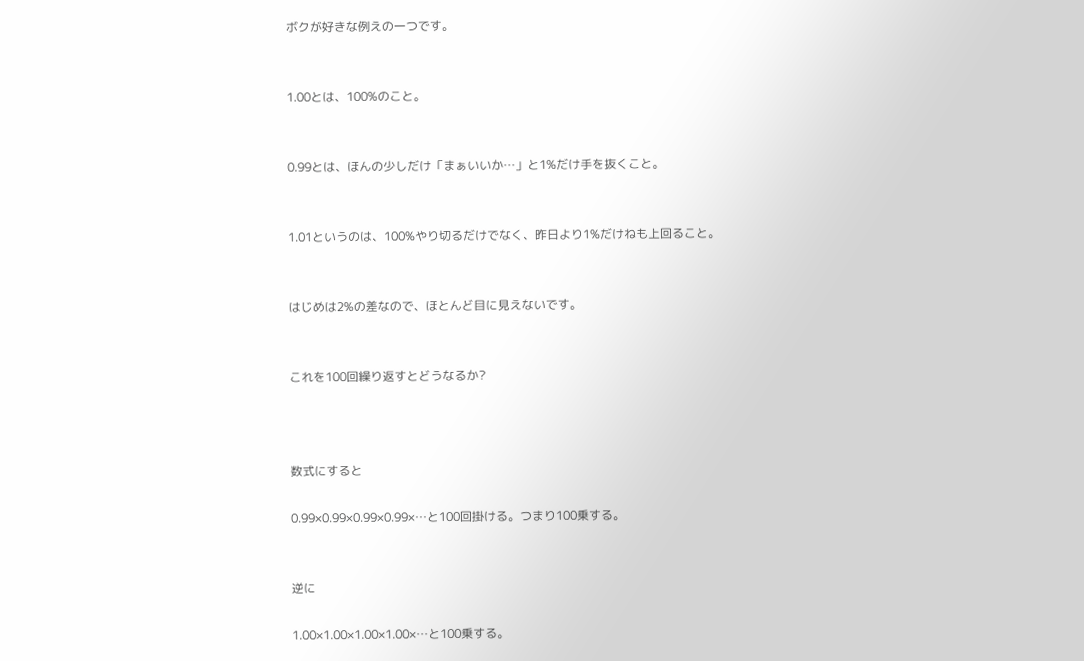ボクが好きな例えの一つです。


1.00とは、100%のこと。


0.99とは、ほんの少しだけ「まぁいいか…」と1%だけ手を抜くこと。


1.01というのは、100%やり切るだけでなく、昨日より1%だけねも上回ること。


はじめは2%の差なので、ほとんど目に見えないです。


これを100回繰り返すとどうなるか?



数式にすると

0.99×0.99×0.99×0.99×…と100回掛ける。つまり100乗する。


逆に

1.00×1.00×1.00×1.00×…と100乗する。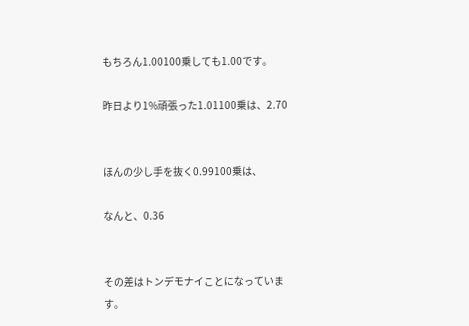もちろん1.00100乗しても1.00です。

昨日より1%頑張った1.01100乗は、2.70


ほんの少し手を抜く0.99100乗は、

なんと、0.36


その差はトンデモナイことになっています。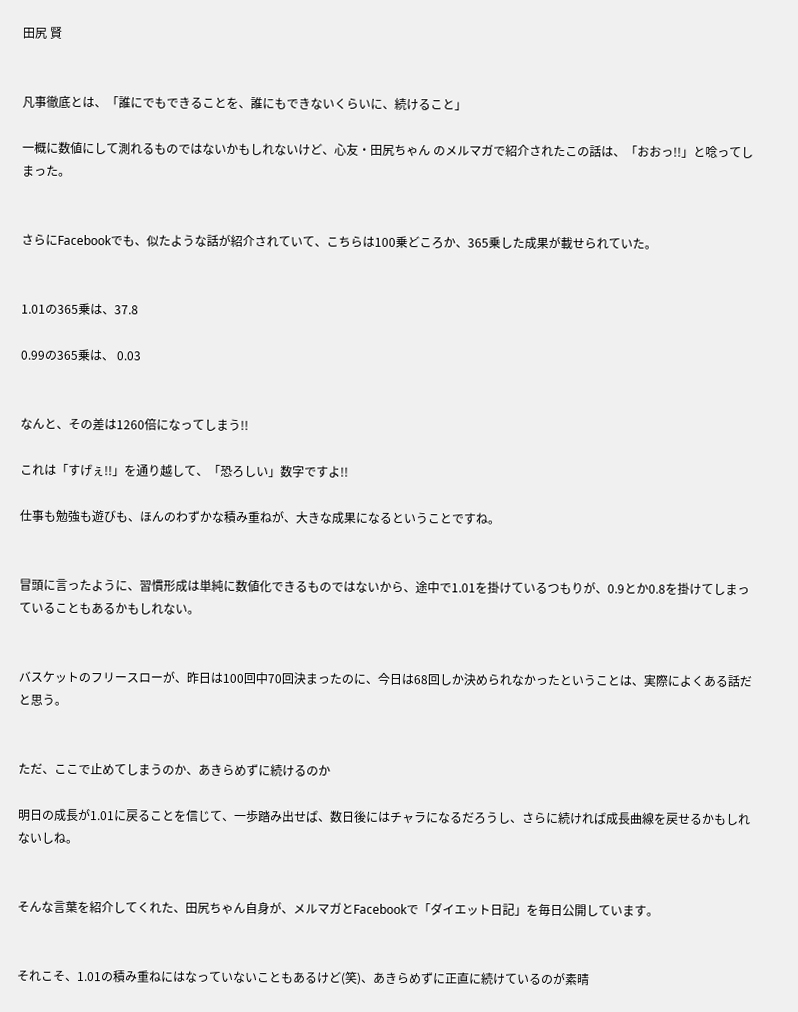田尻 賢


凡事徹底とは、「誰にでもできることを、誰にもできないくらいに、続けること」

一概に数値にして測れるものではないかもしれないけど、心友・田尻ちゃん のメルマガで紹介されたこの話は、「おおっ!!」と唸ってしまった。


さらにFacebookでも、似たような話が紹介されていて、こちらは100乗どころか、365乗した成果が載せられていた。


1.01の365乗は、37.8

0.99の365乗は、 0.03


なんと、その差は1260倍になってしまう!!

これは「すげぇ!!」を通り越して、「恐ろしい」数字ですよ!!

仕事も勉強も遊びも、ほんのわずかな積み重ねが、大きな成果になるということですね。


冒頭に言ったように、習慣形成は単純に数値化できるものではないから、途中で1.01を掛けているつもりが、0.9とか0.8を掛けてしまっていることもあるかもしれない。


バスケットのフリースローが、昨日は100回中70回決まったのに、今日は68回しか決められなかったということは、実際によくある話だと思う。


ただ、ここで止めてしまうのか、あきらめずに続けるのか

明日の成長が1.01に戻ることを信じて、一歩踏み出せば、数日後にはチャラになるだろうし、さらに続ければ成長曲線を戻せるかもしれないしね。


そんな言葉を紹介してくれた、田尻ちゃん自身が、メルマガとFacebookで「ダイエット日記」を毎日公開しています。


それこそ、1.01の積み重ねにはなっていないこともあるけど(笑)、あきらめずに正直に続けているのが素晴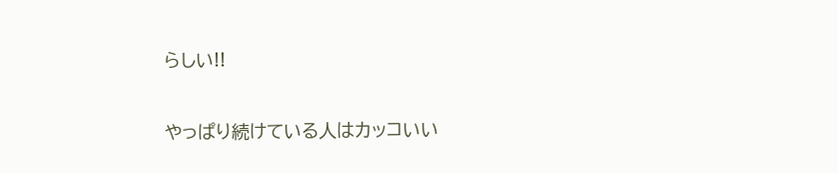らしい!!

やっぱり続けている人はカッコいい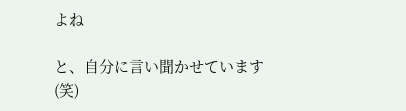よね

と、自分に言い聞かせています(笑)